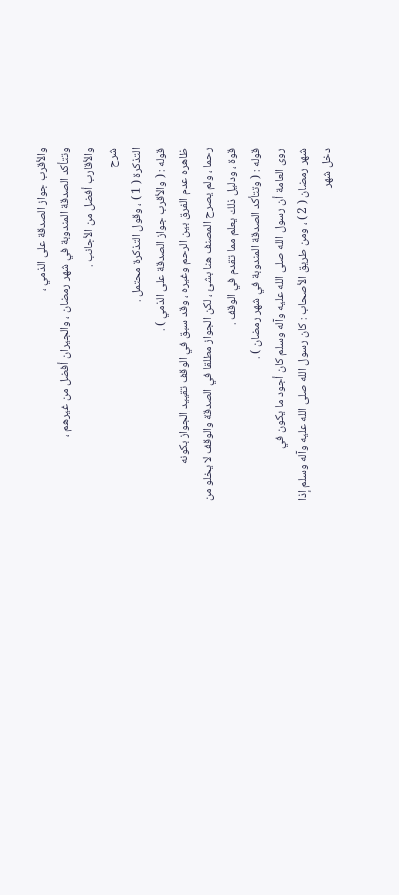والأقرب جواز الصدقة على الذمي ،
وتتأكد الصدقة المندوبة في شهر رمضان ، والجيران أفضل من غيرهم ،
والأقارب أفضل من الأجانب .
شرح
التذكرة ( 1 ) ، وقول التذكرة محتمل .
قوله : ( والأقرب جواز الصدقة على الذمي ) .
ظاهره عدم الفرق بين الرحم وغيره ، وقد سبق في الوقف تقييد الجواز بكونه
رحما ، ولم يصرح المصنف هنا بشئ ، لكن الجواز مطلقا في الصدقة والوقف لا يخلو من
قوة ، ودليل ذلك يعلم مما تقدم في الوقف .
قوله : ( وتتأكد الصدقة المندوبة في شهر رمضان ) .
روى العامة أن رسول الله صلى الله عليه وآله وسلم كان أجود ما يكون في
شهر رمضان ( 2 ) ، ومن طريق الأصحاب : كان رسول الله صلى الله عليه وآله وسلم إذا
دخل شهر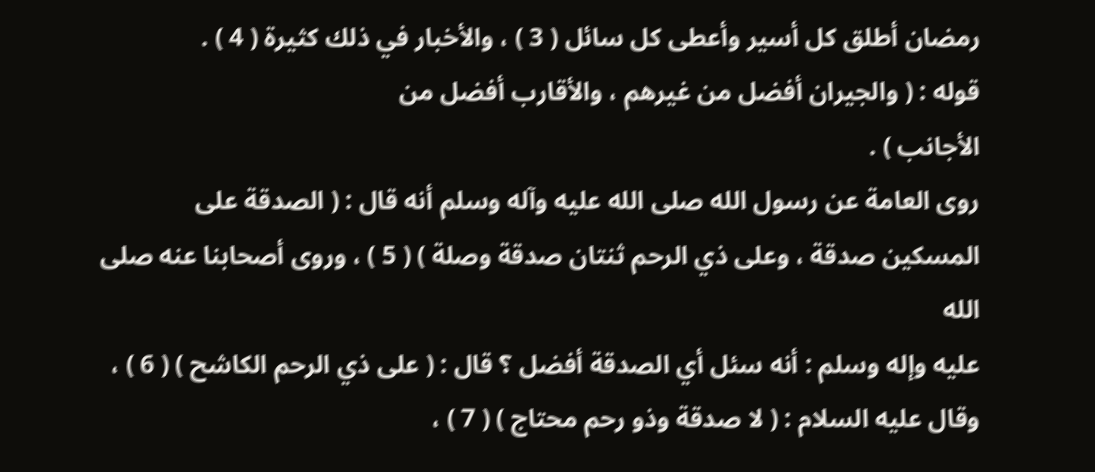رمضان أطلق كل أسير وأعطى كل سائل ( 3 ) ، والأخبار في ذلك كثيرة ( 4 ) .
قوله : ( والجيران أفضل من غيرهم ، والأقارب أفضل من
الأجانب ) .
روى العامة عن رسول الله صلى الله عليه وآله وسلم أنه قال : ( الصدقة على
المسكين صدقة ، وعلى ذي الرحم ثنتان صدقة وصلة ) ( 5 ) ، وروى أصحابنا عنه صلى الله
عليه وإله وسلم : أنه سئل أي الصدقة أفضل ؟ قال : ( على ذي الرحم الكاشح ) ( 6 ) ،
وقال عليه السلام : ( لا صدقة وذو رحم محتاج ) ( 7 ) ،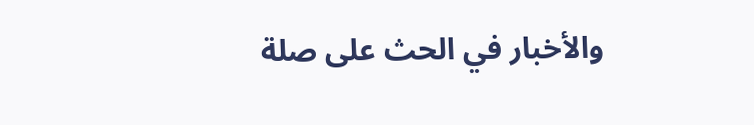والأخبار في الحث على صلة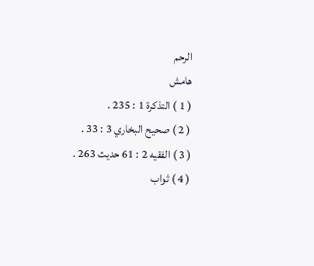الرحم
هامش
( 1 ) التذكرة 1 : 235 .
( 2 ) صحيح البخاري 3 : 33 .
( 3 ) الفقيه 2 : 61 حديث 263 .
( 4 ) ثواب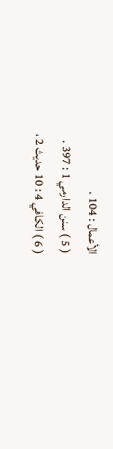الأعمال : 104 .
( 5 ) سنن الدارمي 1 : 397 .
( 6 ) الكافي 4 : 10 حديث 2 ،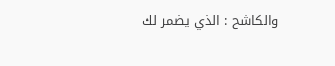والكاشح : الذي يضمر لك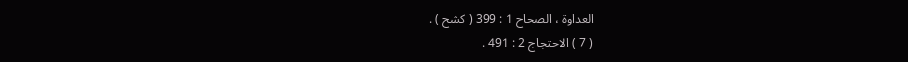العداوة ، الصحاح 1 : 399 ( كشح ) .
( 7 ) الاحتجاج 2 : 491 .